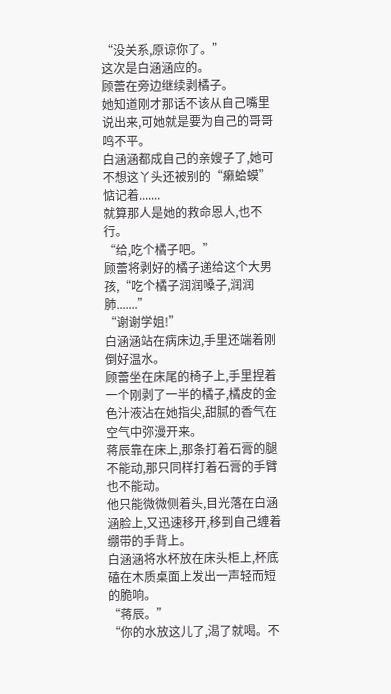“没关系,原谅你了。”
这次是白涵涵应的。
顾蕾在旁边继续剥橘子。
她知道刚才那话不该从自己嘴里说出来,可她就是要为自己的哥哥鸣不平。
白涵涵都成自己的亲嫂子了,她可不想这丫头还被别的“癞蛤蟆”惦记着.......
就算那人是她的救命恩人,也不行。
“给,吃个橘子吧。”
顾蕾将剥好的橘子递给这个大男孩,“吃个橘子润润嗓子,润润肺.......”
“谢谢学姐!”
白涵涵站在病床边,手里还端着刚倒好温水。
顾蕾坐在床尾的椅子上,手里捏着一个刚剥了一半的橘子,橘皮的金色汁液沾在她指尖,甜腻的香气在空气中弥漫开来。
蒋辰靠在床上,那条打着石膏的腿不能动,那只同样打着石膏的手臂也不能动。
他只能微微侧着头,目光落在白涵涵脸上,又迅速移开,移到自己缠着绷带的手背上。
白涵涵将水杯放在床头柜上,杯底磕在木质桌面上发出一声轻而短的脆响。
“蒋辰。”
“你的水放这儿了,渴了就喝。不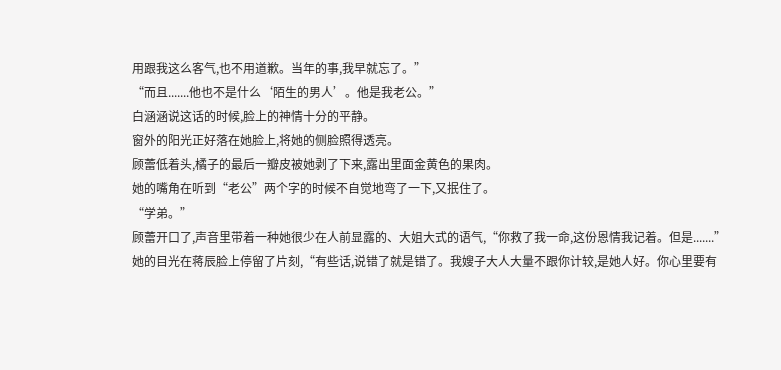用跟我这么客气,也不用道歉。当年的事,我早就忘了。”
“而且.......他也不是什么‘陌生的男人’。他是我老公。”
白涵涵说这话的时候,脸上的神情十分的平静。
窗外的阳光正好落在她脸上,将她的侧脸照得透亮。
顾蕾低着头,橘子的最后一瓣皮被她剥了下来,露出里面金黄色的果肉。
她的嘴角在听到“老公”两个字的时候不自觉地弯了一下,又抿住了。
“学弟。”
顾蕾开口了,声音里带着一种她很少在人前显露的、大姐大式的语气,“你救了我一命,这份恩情我记着。但是.......”
她的目光在蒋辰脸上停留了片刻,“有些话,说错了就是错了。我嫂子大人大量不跟你计较,是她人好。你心里要有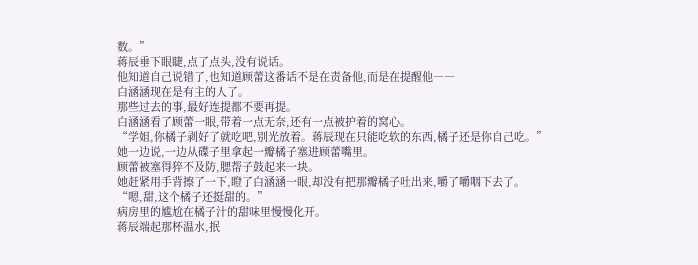数。”
蒋辰垂下眼睫,点了点头,没有说话。
他知道自己说错了,也知道顾蕾这番话不是在责备他,而是在提醒他――
白涵涵现在是有主的人了。
那些过去的事,最好连提都不要再提。
白涵涵看了顾蕾一眼,带着一点无奈,还有一点被护着的窝心。
“学姐,你橘子剥好了就吃吧,别光放着。蒋辰现在只能吃软的东西,橘子还是你自己吃。”
她一边说,一边从碟子里拿起一瓣橘子塞进顾蕾嘴里。
顾蕾被塞得猝不及防,腮帮子鼓起来一块。
她赶紧用手背擦了一下,瞪了白涵涵一眼,却没有把那瓣橘子吐出来,嚼了嚼咽下去了。
“嗯,甜,这个橘子还挺甜的。”
病房里的尴尬在橘子汁的甜味里慢慢化开。
蒋辰端起那杯温水,抿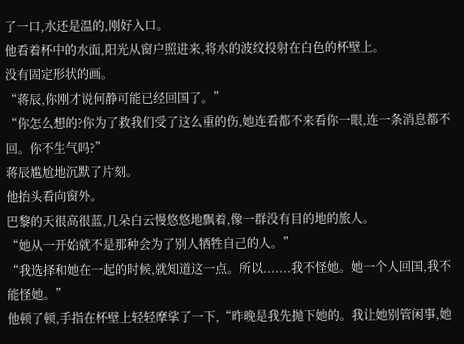了一口,水还是温的,刚好入口。
他看着杯中的水面,阳光从窗户照进来,将水的波纹投射在白色的杯壁上。
没有固定形状的画。
“蒋辰,你刚才说何静可能已经回国了。”
“你怎么想的?你为了救我们受了这么重的伤,她连看都不来看你一眼,连一条消息都不回。你不生气吗?”
蒋辰尴尬地沉默了片刻。
他抬头看向窗外。
巴黎的天很高很蓝,几朵白云慢悠悠地飘着,像一群没有目的地的旅人。
“她从一开始就不是那种会为了别人牺牲自己的人。”
“我选择和她在一起的时候,就知道这一点。所以.......我不怪她。她一个人回国,我不能怪她。”
他顿了顿,手指在杯壁上轻轻摩挲了一下,“昨晚是我先抛下她的。我让她别管闲事,她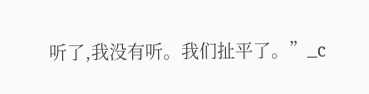听了,我没有听。我们扯平了。”_c